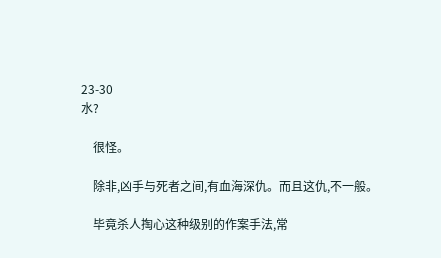23-30
水?

    很怪。

    除非,凶手与死者之间,有血海深仇。而且这仇,不一般。

    毕竟杀人掏心这种级别的作案手法,常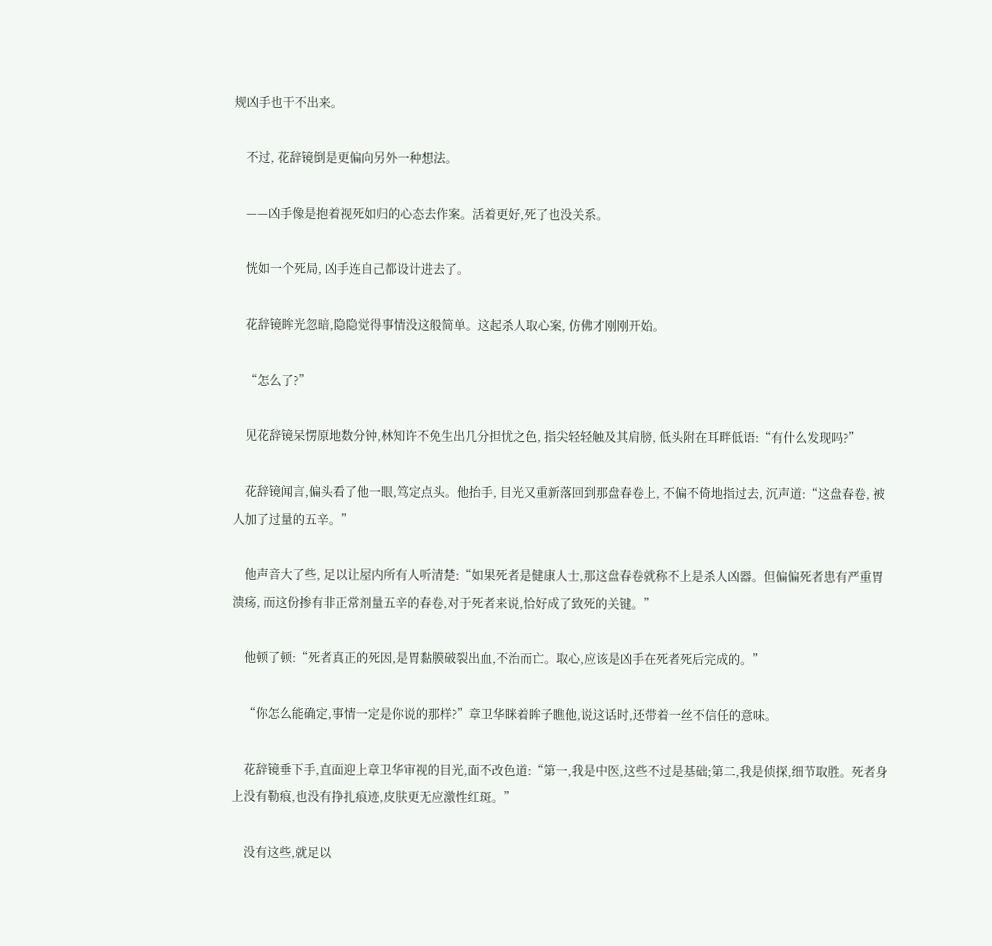规凶手也干不出来。

    不过, 花辞镜倒是更偏向另外一种想法。

    ——凶手像是抱着视死如归的心态去作案。活着更好,死了也没关系。

    恍如一个死局, 凶手连自己都设计进去了。

    花辞镜眸光忽暗,隐隐觉得事情没这般简单。这起杀人取心案, 仿佛才刚刚开始。

    “怎么了?”

    见花辞镜呆愣原地数分钟,林知许不免生出几分担忧之色, 指尖轻轻触及其肩膀, 低头附在耳畔低语:“有什么发现吗?”

    花辞镜闻言,偏头看了他一眼,笃定点头。他抬手, 目光又重新落回到那盘春卷上, 不偏不倚地指过去, 沉声道:“这盘春卷, 被人加了过量的五辛。”

    他声音大了些, 足以让屋内所有人听清楚:“如果死者是健康人士,那这盘春卷就称不上是杀人凶器。但偏偏死者患有严重胃溃疡, 而这份掺有非正常剂量五辛的春卷,对于死者来说,恰好成了致死的关键。”

    他顿了顿:“死者真正的死因,是胃黏膜破裂出血,不治而亡。取心,应该是凶手在死者死后完成的。”

    “你怎么能确定,事情一定是你说的那样?”章卫华眯着眸子瞧他,说这话时,还带着一丝不信任的意味。

    花辞镜垂下手,直面迎上章卫华审视的目光,面不改色道:“第一,我是中医,这些不过是基础;第二,我是侦探,细节取胜。死者身上没有勒痕,也没有挣扎痕迹,皮肤更无应激性红斑。”

    没有这些,就足以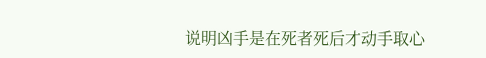说明凶手是在死者死后才动手取心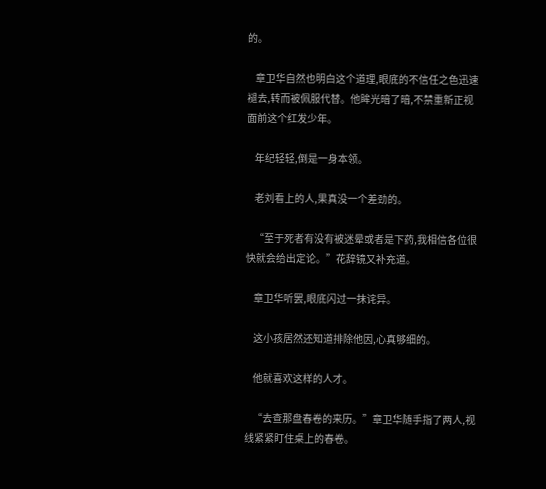的。

    章卫华自然也明白这个道理,眼底的不信任之色迅速褪去,转而被佩服代替。他眸光暗了暗,不禁重新正视面前这个红发少年。

    年纪轻轻,倒是一身本领。

    老刘看上的人,果真没一个差劲的。

    “至于死者有没有被迷晕或者是下药,我相信各位很快就会给出定论。”花辞镜又补充道。

    章卫华听罢,眼底闪过一抹诧异。

    这小孩居然还知道排除他因,心真够细的。

    他就喜欢这样的人才。

    “去查那盘春卷的来历。”章卫华随手指了两人,视线紧紧盯住桌上的春卷。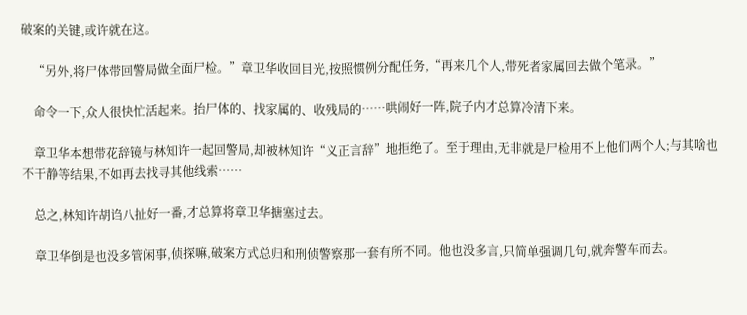破案的关键,或许就在这。

    “另外,将尸体带回警局做全面尸检。”章卫华收回目光,按照惯例分配任务,“再来几个人,带死者家属回去做个笔录。”

    命令一下,众人很快忙活起来。抬尸体的、找家属的、收残局的……哄闹好一阵,院子内才总算冷清下来。

    章卫华本想带花辞镜与林知许一起回警局,却被林知许“义正言辞”地拒绝了。至于理由,无非就是尸检用不上他们两个人;与其啥也不干静等结果,不如再去找寻其他线索……

    总之,林知许胡诌八扯好一番,才总算将章卫华搪塞过去。

    章卫华倒是也没多管闲事,侦探嘛,破案方式总归和刑侦警察那一套有所不同。他也没多言,只简单强调几句,就奔警车而去。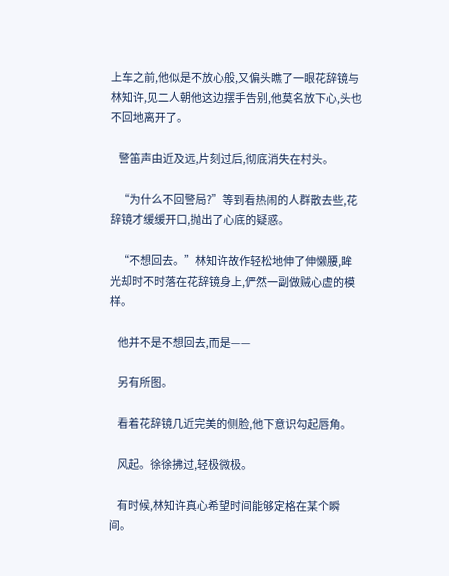上车之前,他似是不放心般,又偏头瞧了一眼花辞镜与林知许,见二人朝他这边摆手告别,他莫名放下心,头也不回地离开了。

    警笛声由近及远,片刻过后,彻底消失在村头。

    “为什么不回警局?”等到看热闹的人群散去些,花辞镜才缓缓开口,抛出了心底的疑惑。

    “不想回去。”林知许故作轻松地伸了伸懒腰,眸光却时不时落在花辞镜身上,俨然一副做贼心虚的模样。

    他并不是不想回去,而是——

    另有所图。

    看着花辞镜几近完美的侧脸,他下意识勾起唇角。

    风起。徐徐拂过,轻极微极。

    有时候,林知许真心希望时间能够定格在某个瞬间。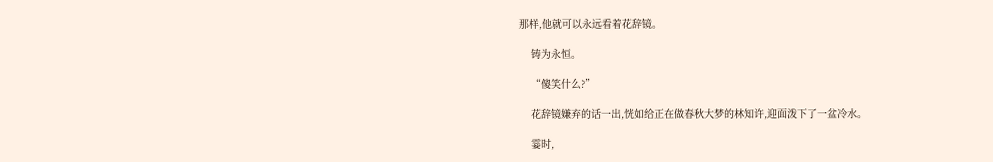那样,他就可以永远看着花辞镜。

    铸为永恒。

    “傻笑什么?”

    花辞镜嫌弃的话一出,恍如给正在做春秋大梦的林知许,迎面泼下了一盆冷水。

    霎时,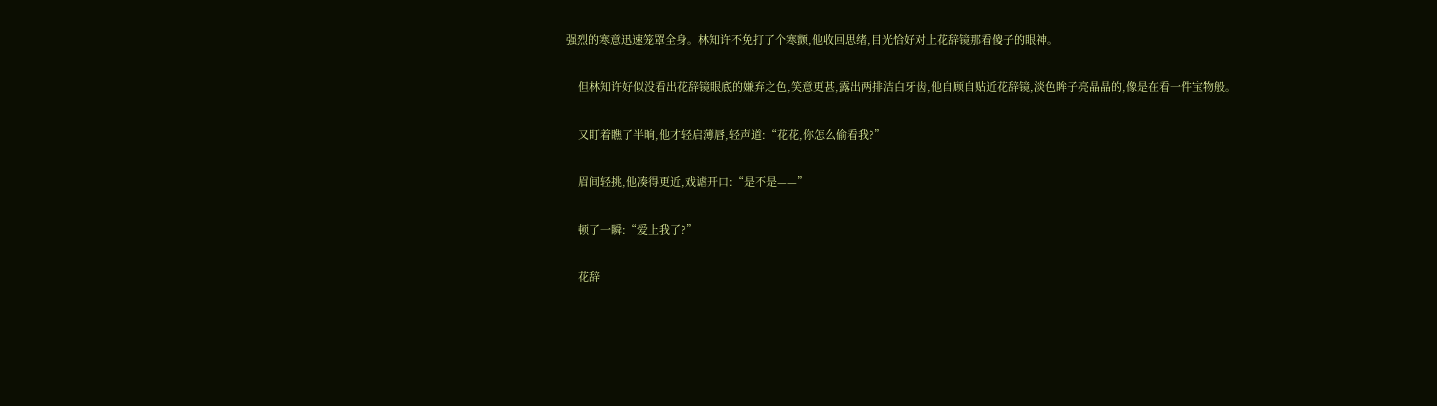强烈的寒意迅速笼罩全身。林知许不免打了个寒颤,他收回思绪,目光恰好对上花辞镜那看傻子的眼神。

    但林知许好似没看出花辞镜眼底的嫌弃之色,笑意更甚,露出两排洁白牙齿,他自顾自贴近花辞镜,淡色眸子亮晶晶的,像是在看一件宝物般。

    又盯着瞧了半晌,他才轻启薄唇,轻声道:“花花,你怎么偷看我?”

    眉间轻挑,他凑得更近,戏谑开口:“是不是——”

    顿了一瞬:“爱上我了?”

    花辞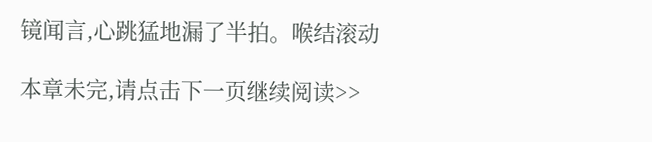镜闻言,心跳猛地漏了半拍。喉结滚动

本章未完,请点击下一页继续阅读>>